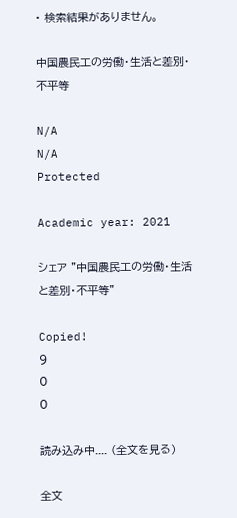• 検索結果がありません。

中国農民工の労働・生活と差別・不平等

N/A
N/A
Protected

Academic year: 2021

シェア "中国農民工の労働・生活と差別・不平等"

Copied!
9
0
0

読み込み中.... (全文を見る)

全文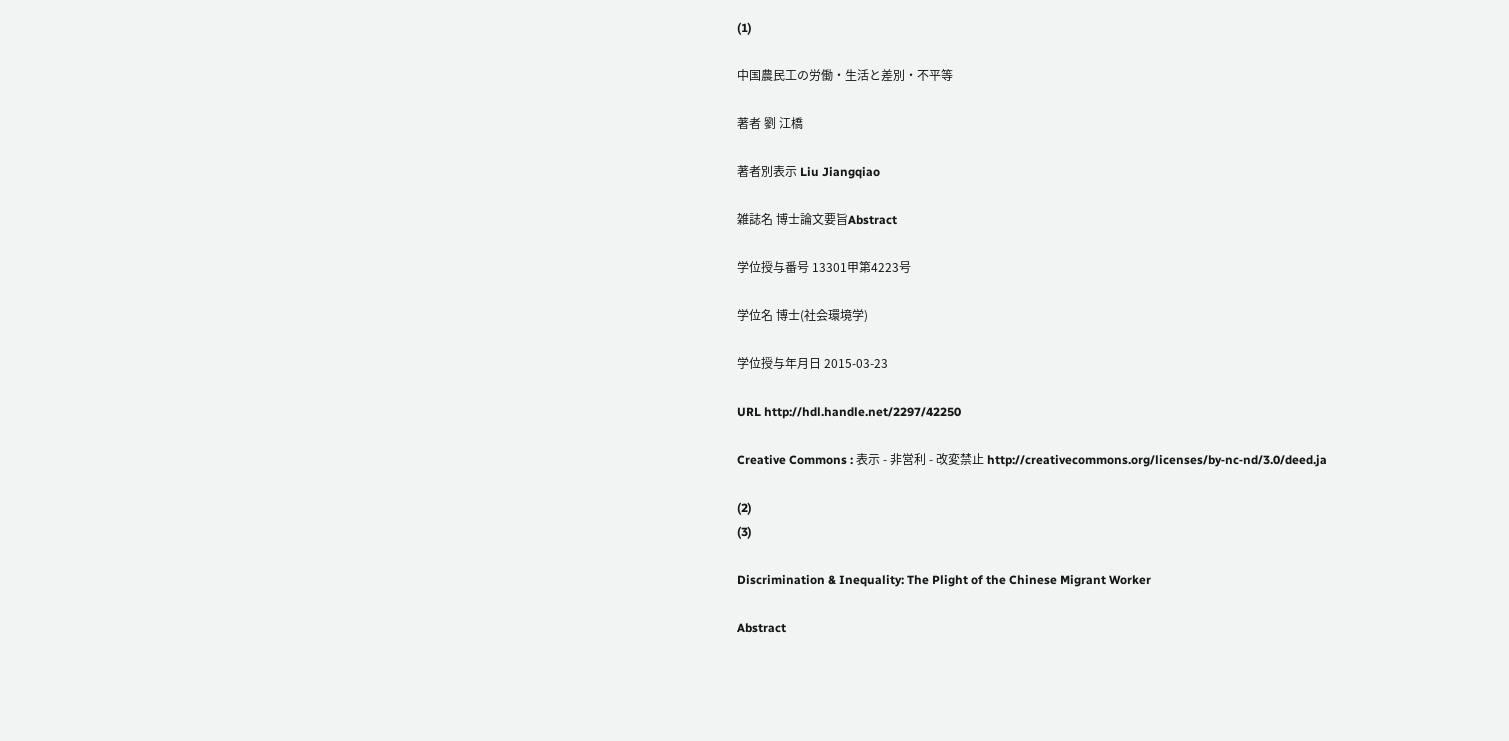(1)

中国農民工の労働・生活と差別・不平等

著者 劉 江橋

著者別表示 Liu Jiangqiao

雑誌名 博士論文要旨Abstract

学位授与番号 13301甲第4223号

学位名 博士(社会環境学)

学位授与年月日 2015‑03‑23

URL http://hdl.handle.net/2297/42250

Creative Commons : 表示 ‑ 非営利 ‑ 改変禁止 http://creativecommons.org/licenses/by‑nc‑nd/3.0/deed.ja

(2)
(3)

Discrimination & Inequality: The Plight of the Chinese Migrant Worker

Abstract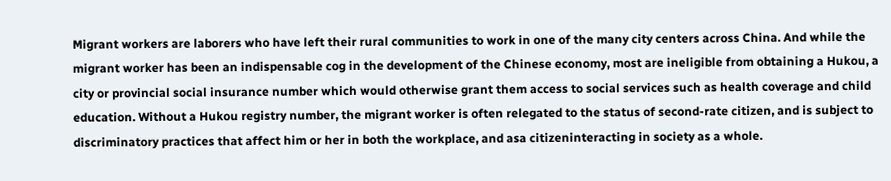Migrant workers are laborers who have left their rural communities to work in one of the many city centers across China. And while the migrant worker has been an indispensable cog in the development of the Chinese economy, most are ineligible from obtaining a Hukou, a city or provincial social insurance number which would otherwise grant them access to social services such as health coverage and child education. Without a Hukou registry number, the migrant worker is often relegated to the status of second-rate citizen, and is subject to discriminatory practices that affect him or her in both the workplace, and asa citizeninteracting in society as a whole.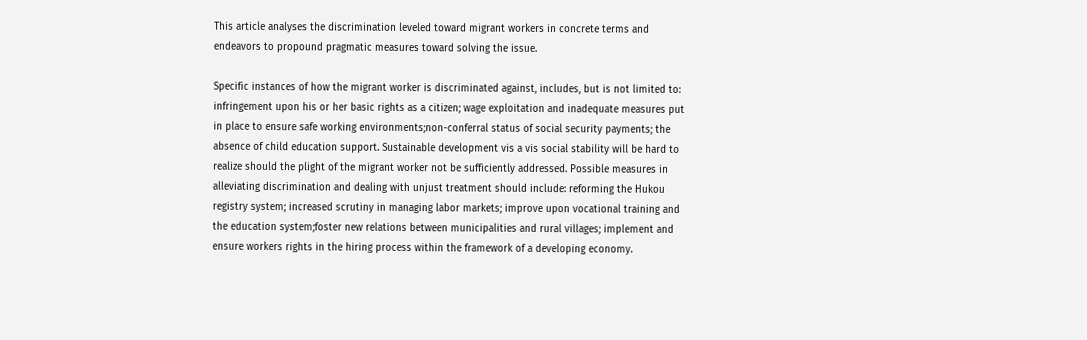This article analyses the discrimination leveled toward migrant workers in concrete terms and endeavors to propound pragmatic measures toward solving the issue.

Specific instances of how the migrant worker is discriminated against, includes, but is not limited to: infringement upon his or her basic rights as a citizen; wage exploitation and inadequate measures put in place to ensure safe working environments;non-conferral status of social security payments; the absence of child education support. Sustainable development vis a vis social stability will be hard to realize should the plight of the migrant worker not be sufficiently addressed. Possible measures in alleviating discrimination and dealing with unjust treatment should include: reforming the Hukou registry system; increased scrutiny in managing labor markets; improve upon vocational training and the education system;foster new relations between municipalities and rural villages; implement and ensure workers rights in the hiring process within the framework of a developing economy.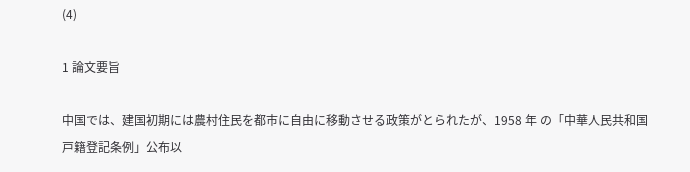(4)

1 論文要旨

中国では、建国初期には農村住民を都市に自由に移動させる政策がとられたが、1958 年 の「中華人民共和国戸籍登記条例」公布以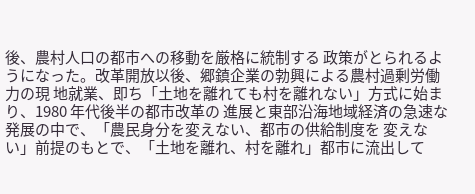後、農村人口の都市への移動を厳格に統制する 政策がとられるようになった。改革開放以後、郷鎮企業の勃興による農村過剰労働力の現 地就業、即ち「土地を離れても村を離れない」方式に始まり、1980 年代後半の都市改革の 進展と東部沿海地域経済の急速な発展の中で、「農民身分を変えない、都市の供給制度を 変えない」前提のもとで、「土地を離れ、村を離れ」都市に流出して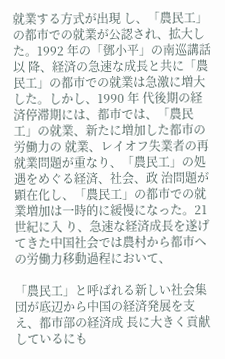就業する方式が出現 し、「農民工」の都市での就業が公認され、拡大した。1992 年の「鄧小平」の南巡講話以 降、経済の急速な成長と共に「農民工」の都市での就業は急激に増大した。しかし、1990 年 代後期の経済停滞期には、都市では、「農民工」の就業、新たに増加した都市の労働力の 就業、レイオフ失業者の再就業問題が重なり、「農民工」の処遇をめぐる経済、社会、政 治問題が顕在化し、「農民工」の都市での就業増加は一時的に緩慢になった。21世紀に入 り、急速な経済成長を遂げてきた中国社会では農村から都市への労働力移動過程において、

「農民工」と呼ばれる新しい社会集団が底辺から中国の経済発展を支え、都市部の経済成 長に大きく貢献しているにも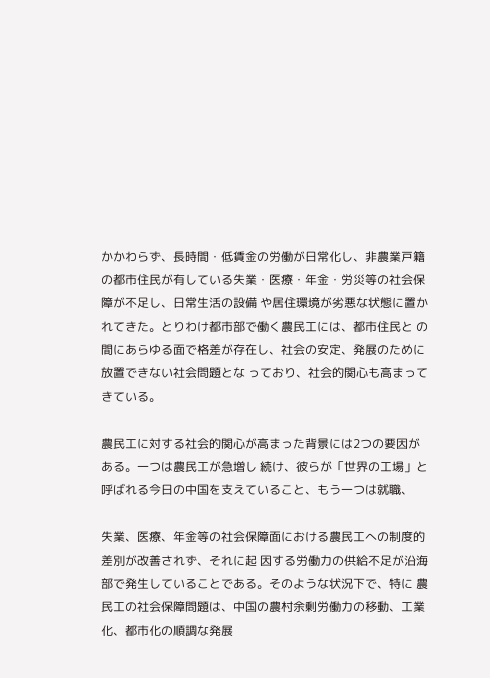かかわらず、長時間・低賃金の労働が日常化し、非農業戸籍 の都市住民が有している失業・医療・年金・労災等の社会保障が不足し、日常生活の設備 や居住環境が劣悪な状態に置かれてきた。とりわけ都市部で働く農民工には、都市住民と の間にあらゆる面で格差が存在し、社会の安定、発展のために放置できない社会問題とな っており、社会的関心も高まってきている。

農民工に対する社会的関心が高まった背景には2つの要因がある。一つは農民工が急増し 続け、彼らが「世界の工場」と呼ばれる今日の中国を支えていること、もう一つは就職、

失業、医療、年金等の社会保障面における農民工への制度的差別が改善されず、それに起 因する労働力の供給不足が沿海部で発生していることである。そのような状況下で、特に 農民工の社会保障問題は、中国の農村余剰労働力の移動、工業化、都市化の順調な発展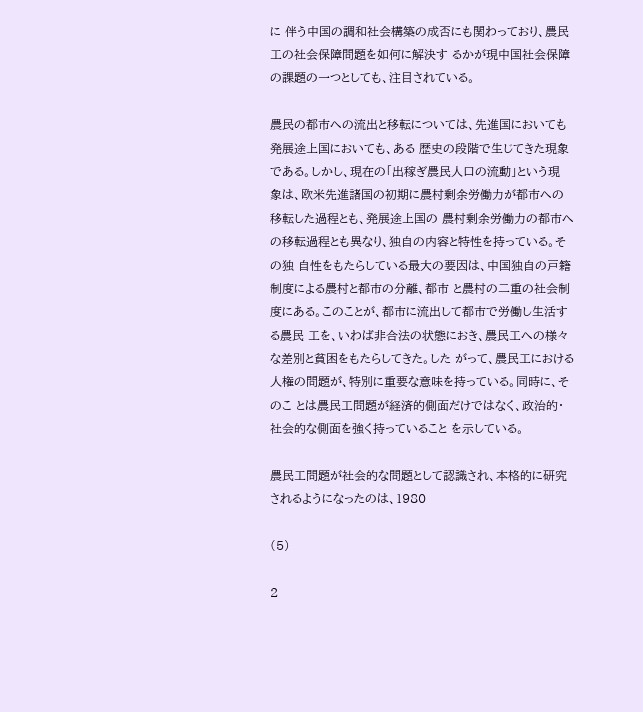に 伴う中国の調和社会構築の成否にも関わっており、農民工の社会保障問題を如何に解決す るかが現中国社会保障の課題の一つとしても、注目されている。

農民の都市への流出と移転については、先進国においても発展途上国においても、ある 歴史の段階で生じてきた現象である。しかし、現在の「出稼ぎ農民人口の流動」という現 象は、欧米先進諸国の初期に農村剰余労働力が都市への移転した過程とも、発展途上国の 農村剰余労働力の都市への移転過程とも異なり、独自の内容と特性を持っている。その独 自性をもたらしている最大の要因は、中国独自の戸籍制度による農村と都市の分離、都市 と農村の二重の社会制度にある。このことが、都市に流出して都市で労働し生活する農民 工を、いわば非合法の状態におき、農民工への様々な差別と貧困をもたらしてきた。した がって、農民工における人権の問題が、特別に重要な意味を持っている。同時に、そのこ とは農民工問題が経済的側面だけではなく、政治的・社会的な側面を強く持っていること を示している。

農民工問題が社会的な問題として認識され、本格的に研究されるようになったのは、1980

(5)

2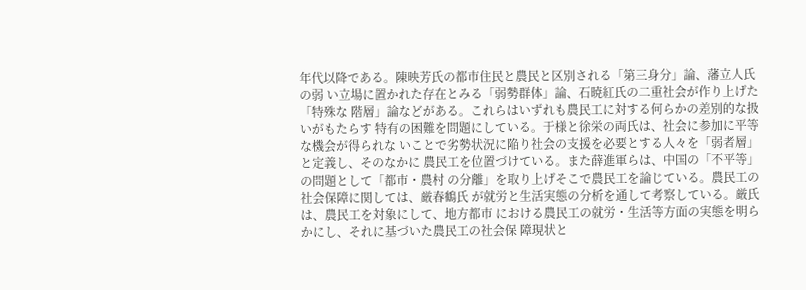年代以降である。陳映芳氏の都市住民と農民と区別される「第三身分」論、藩立人氏の弱 い立場に置かれた存在とみる「弱勢群体」論、石暁紅氏の二重社会が作り上げた「特殊な 階層」論などがある。これらはいずれも農民工に対する何らかの差別的な扱いがもたらす 特有の困難を問題にしている。于様と徐栄の両氏は、社会に参加に平等な機会が得られな いことで劣勢状況に陥り社会の支援を必要とする人々を「弱者層」と定義し、そのなかに 農民工を位置づけている。また薛進軍らは、中国の「不平等」の問題として「都市・農村 の分離」を取り上げそこで農民工を論じている。農民工の社会保障に関しては、厳春鶴氏 が就労と生活実態の分析を通して考察している。厳氏は、農民工を対象にして、地方都市 における農民工の就労・生活等方面の実態を明らかにし、それに基づいた農民工の社会保 障現状と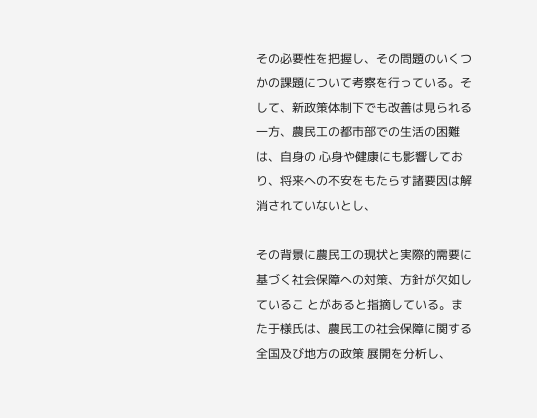その必要性を把握し、その問題のいくつかの課題について考察を行っている。そ して、新政策体制下でも改善は見られる一方、農民工の都市部での生活の困難は、自身の 心身や健康にも影響しており、将来への不安をもたらす諸要因は解消されていないとし、

その背景に農民工の現状と実際的需要に基づく社会保障への対策、方針が欠如しているこ とがあると指摘している。また于様氏は、農民工の社会保障に関する全国及び地方の政策 展開を分析し、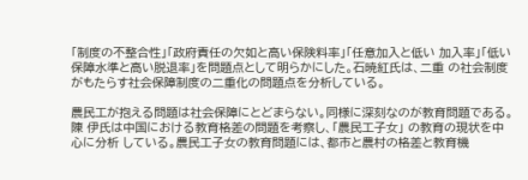「制度の不整合性」「政府責任の欠如と高い保険料率」「任意加入と低い 加入率」「低い保障水準と高い脱退率」を問題点として明らかにした。石暁紅氏は、二重 の社会制度がもたらす社会保障制度の二重化の問題点を分析している。

農民工が抱える問題は社会保障にとどまらない。同様に深刻なのが教育問題である。陳 伊氏は中国における教育格差の問題を考察し、「農民工子女」 の教育の現状を中心に分析 している。農民工子女の教育問題には、都市と農村の格差と教育機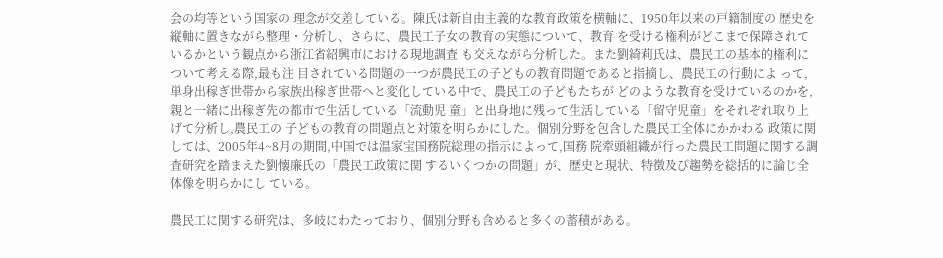会の均等という国家の 理念が交差している。陳氏は新自由主義的な教育政策を横軸に、1950年以来の戸籍制度の 歴史を縦軸に置きながら整理・分析し、さらに、農民工子女の教育の実態について、教育 を受ける権利がどこまで保障されているかという観点から浙江省紹興市における現地調査 も交えながら分析した。また劉綺莉氏は、農民工の基本的権利について考える際,最も注 目されている問題の一つが農民工の子どもの教育問題であると指摘し、農民工の行動によ って,単身出稼ぎ世帯から家族出稼ぎ世帯へと変化している中で、農民工の子どもたちが どのような教育を受けているのかを,親と一緒に出稼ぎ先の都市で生活している「流動児 童」と出身地に残って生活している「留守児童」をそれぞれ取り上げて分析し,農民工の 子どもの教育の問題点と対策を明らかにした。個別分野を包含した農民工全体にかかわる 政策に関しては、2005年4~8月の期間,中国では温家宝国務院総理の指示によって,国務 院牽頭組織が行った農民工問題に関する調査研究を踏まえた劉懐廉氏の「農民工政策に関 するいくつかの問題」が、歴史と現状、特徴及び趨勢を総括的に論じ全体像を明らかにし ている。

農民工に関する研究は、多岐にわたっており、個別分野も含めると多くの蓄積がある。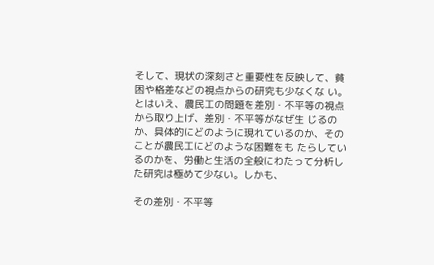そして、現状の深刻さと重要性を反映して、貧困や格差などの視点からの研究も少なくな い。とはいえ、農民工の問題を差別・不平等の視点から取り上げ、差別・不平等がなぜ生 じるのか、具体的にどのように現れているのか、そのことが農民工にどのような困難をも たらしているのかを、労働と生活の全般にわたって分析した研究は極めて少ない。しかも、

その差別・不平等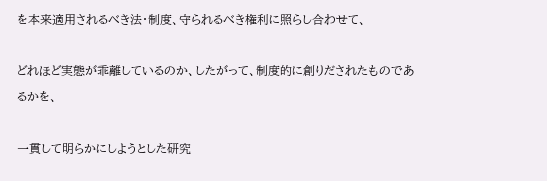を本来適用されるべき法・制度、守られるべき権利に照らし合わせて、

どれほど実態が乖離しているのか、したがって、制度的に創りだされたものであるかを、

一貫して明らかにしようとした研究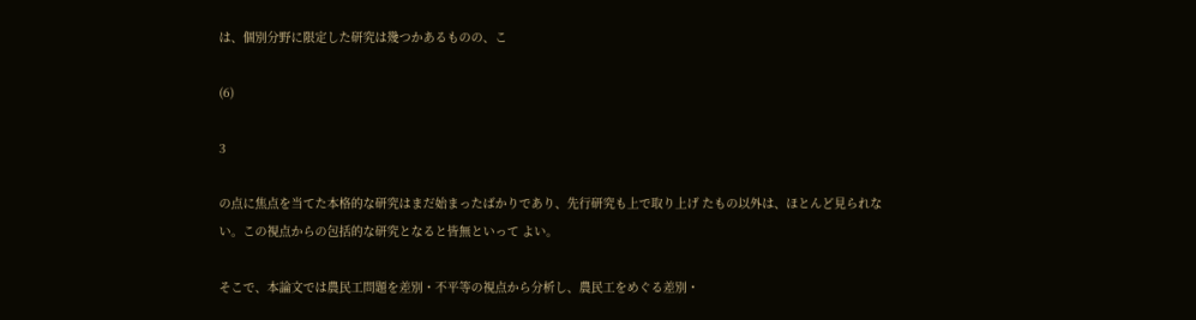は、個別分野に限定した研究は幾つかあるものの、こ

(6)

3

の点に焦点を当てた本格的な研究はまだ始まったばかりであり、先行研究も上で取り上げ たもの以外は、ほとんど見られない。この視点からの包括的な研究となると皆無といって よい。

そこで、本論文では農民工問題を差別・不平等の視点から分析し、農民工をめぐる差別・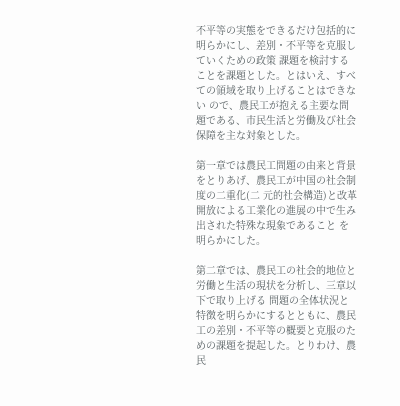不平等の実態をできるだけ包括的に明らかにし、差別・不平等を克服していくための政策 課題を検討することを課題とした。とはいえ、すべての領域を取り上げることはできない ので、農民工が抱える主要な問題である、市民生活と労働及び社会保障を主な対象とした。

第一章では農民工問題の由来と背景をとりあげ、農民工が中国の社会制度の二重化(二 元的社会構造)と改革開放による工業化の進展の中で生み出された特殊な現象であること を明らかにした。

第二章では、農民工の社会的地位と労働と生活の現状を分析し、三章以下で取り上げる 問題の全体状況と特徴を明らかにするとともに、農民工の差別・不平等の概要と克服のた めの課題を提起した。とりわけ、農民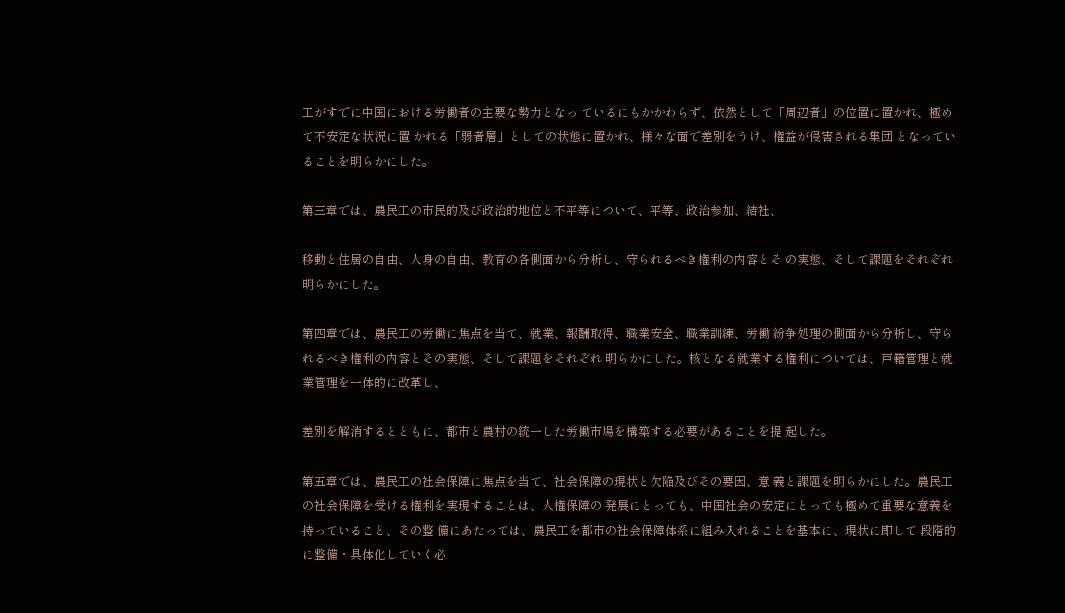工がすでに中国における労働者の主要な勢力となっ ているにもかかわらず、依然として「周辺者」の位置に置かれ、極めて不安定な状況に置 かれる「弱者層」としての状態に置かれ、様々な面で差別をうけ、権益が侵害される集団 となっていることを明らかにした。

第三章では、農民工の市民的及び政治的地位と不平等について、平等、政治参加、結社、

移動と住居の自由、人身の自由、教育の各側面から分析し、守られるべき権利の内容とそ の実態、そして課題をそれぞれ明らかにした。

第四章では、農民工の労働に焦点を当て、就業、報酬取得、職業安全、職業訓練、労働 紛争処理の側面から分析し、守られるべき権利の内容とその実態、そして課題をそれぞれ 明らかにした。核となる就業する権利については、戸籍管理と就業管理を一体的に改革し、

差別を解消するとともに、都市と農村の統一した労働市場を構築する必要があることを提 起した。

第五章では、農民工の社会保障に焦点を当て、社会保障の現状と欠陥及びその要因、意 義と課題を明らかにした。農民工の社会保障を受ける権利を実現することは、人権保障の 発展にとっても、中国社会の安定にとっても極めて重要な意義を持っていること、その整 備にあたっては、農民工を都市の社会保障体系に組み入れることを基本に、現状に即して 段階的に整備・具体化していく必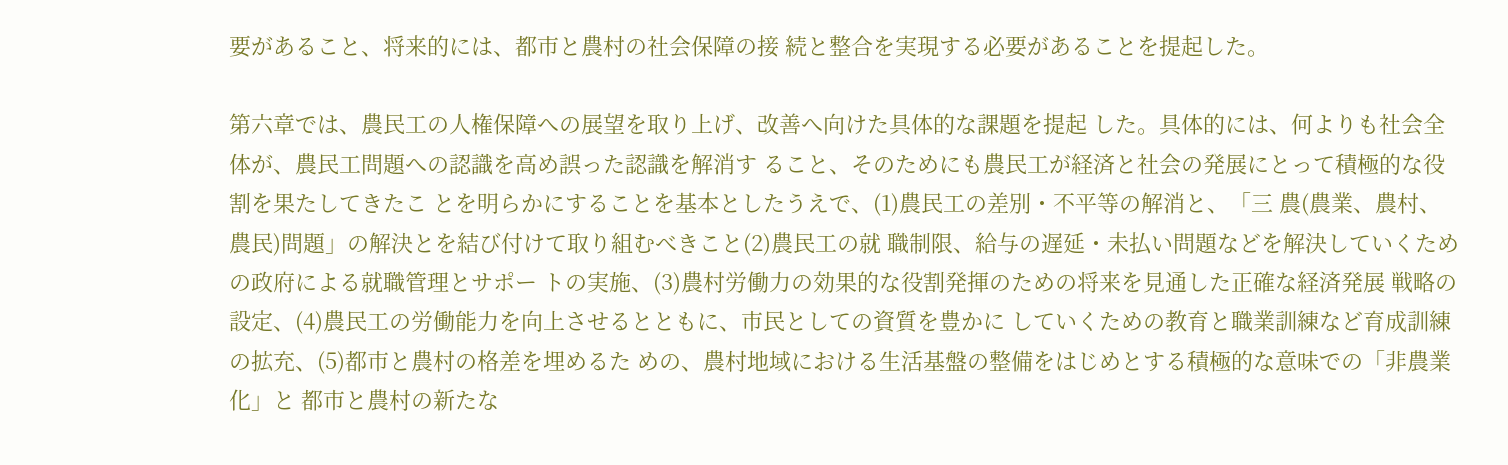要があること、将来的には、都市と農村の社会保障の接 続と整合を実現する必要があることを提起した。

第六章では、農民工の人権保障への展望を取り上げ、改善へ向けた具体的な課題を提起 した。具体的には、何よりも社会全体が、農民工問題への認識を高め誤った認識を解消す ること、そのためにも農民工が経済と社会の発展にとって積極的な役割を果たしてきたこ とを明らかにすることを基本としたうえで、(1)農民工の差別・不平等の解消と、「三 農(農業、農村、農民)問題」の解決とを結び付けて取り組むべきこと(2)農民工の就 職制限、給与の遅延・未払い問題などを解決していくための政府による就職管理とサポー トの実施、(3)農村労働力の効果的な役割発揮のための将来を見通した正確な経済発展 戦略の設定、(4)農民工の労働能力を向上させるとともに、市民としての資質を豊かに していくための教育と職業訓練など育成訓練の拡充、(5)都市と農村の格差を埋めるた めの、農村地域における生活基盤の整備をはじめとする積極的な意味での「非農業化」と 都市と農村の新たな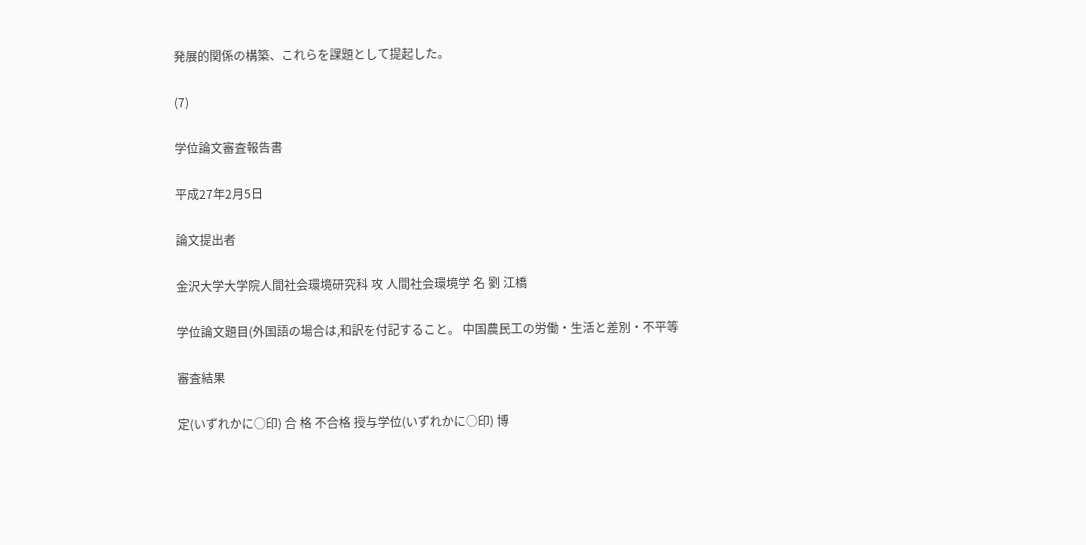発展的関係の構築、これらを課題として提起した。

(7)

学位論文審査報告書

平成27年2月5日

論文提出者

金沢大学大学院人間社会環境研究科 攻 人間社会環境学 名 劉 江橋

学位論文題目(外国語の場合は,和訳を付記すること。 中国農民工の労働・生活と差別・不平等

審査結果

定(いずれかに○印) 合 格 不合格 授与学位(いずれかに○印) 博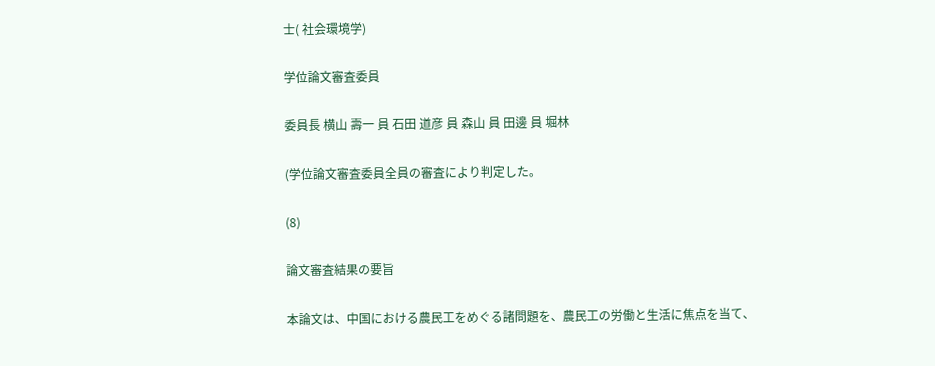士( 社会環境学)

学位論文審査委員

委員長 横山 壽一 員 石田 道彦 員 森山 員 田邊 員 堀林

(学位論文審査委員全員の審査により判定した。

(8)

論文審査結果の要旨

本論文は、中国における農民工をめぐる諸問題を、農民工の労働と生活に焦点を当て、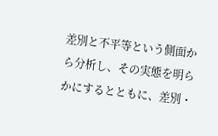差別と不平等という側面から分析し、その実態を明らかにするとともに、差別・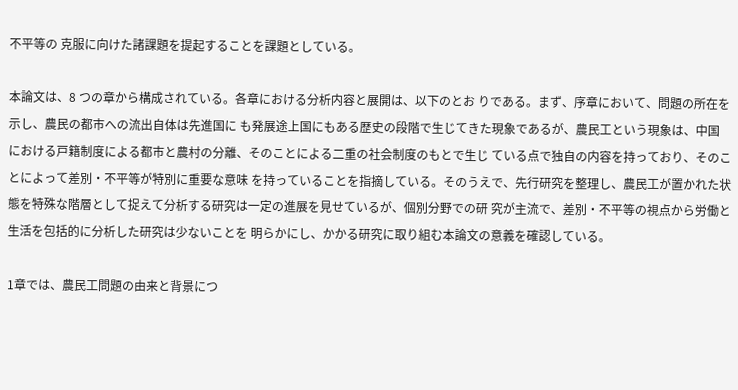不平等の 克服に向けた諸課題を提起することを課題としている。

本論文は、8 つの章から構成されている。各章における分析内容と展開は、以下のとお りである。まず、序章において、問題の所在を示し、農民の都市への流出自体は先進国に も発展途上国にもある歴史の段階で生じてきた現象であるが、農民工という現象は、中国 における戸籍制度による都市と農村の分離、そのことによる二重の社会制度のもとで生じ ている点で独自の内容を持っており、そのことによって差別・不平等が特別に重要な意味 を持っていることを指摘している。そのうえで、先行研究を整理し、農民工が置かれた状 態を特殊な階層として捉えて分析する研究は一定の進展を見せているが、個別分野での研 究が主流で、差別・不平等の視点から労働と生活を包括的に分析した研究は少ないことを 明らかにし、かかる研究に取り組む本論文の意義を確認している。

1章では、農民工問題の由来と背景につ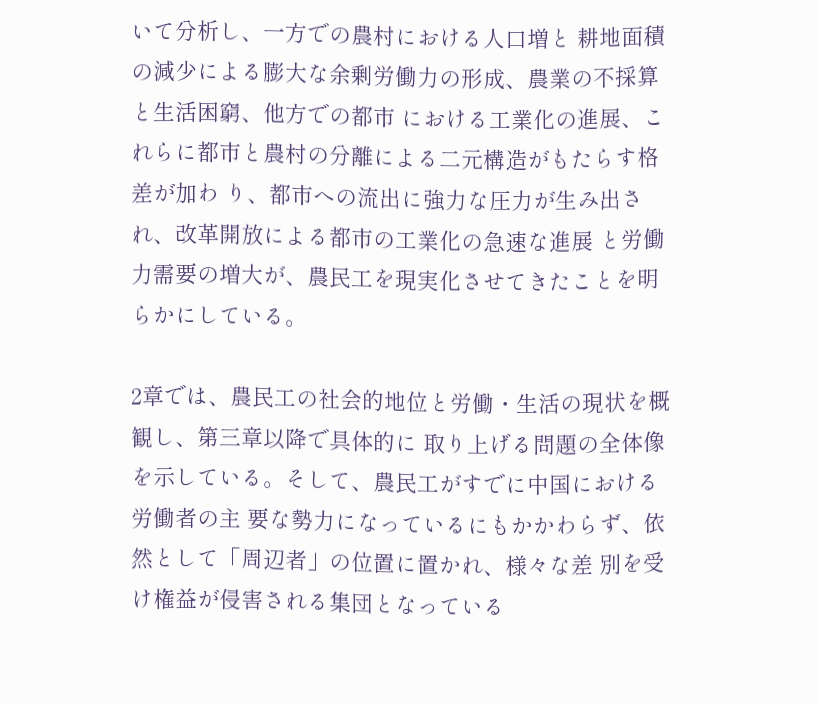いて分析し、一方での農村における人口増と 耕地面積の減少による膨大な余剰労働力の形成、農業の不採算と生活困窮、他方での都市 における工業化の進展、これらに都市と農村の分離による二元構造がもたらす格差が加わ り、都市への流出に強力な圧力が生み出され、改革開放による都市の工業化の急速な進展 と労働力需要の増大が、農民工を現実化させてきたことを明らかにしている。

2章では、農民工の社会的地位と労働・生活の現状を概観し、第三章以降で具体的に 取り上げる問題の全体像を示している。そして、農民工がすでに中国における労働者の主 要な勢力になっているにもかかわらず、依然として「周辺者」の位置に置かれ、様々な差 別を受け権益が侵害される集団となっている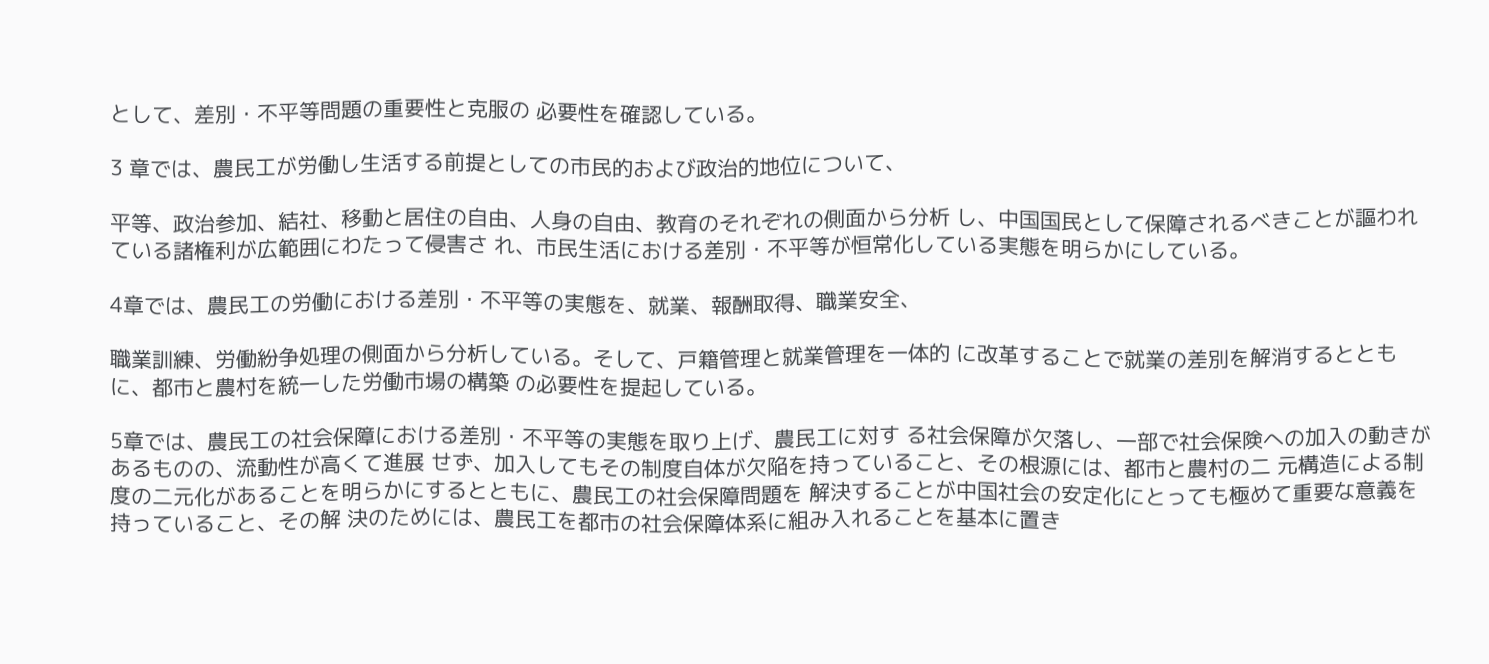として、差別・不平等問題の重要性と克服の 必要性を確認している。

3 章では、農民工が労働し生活する前提としての市民的および政治的地位について、

平等、政治参加、結社、移動と居住の自由、人身の自由、教育のそれぞれの側面から分析 し、中国国民として保障されるべきことが謳われている諸権利が広範囲にわたって侵害さ れ、市民生活における差別・不平等が恒常化している実態を明らかにしている。

4章では、農民工の労働における差別・不平等の実態を、就業、報酬取得、職業安全、

職業訓練、労働紛争処理の側面から分析している。そして、戸籍管理と就業管理を一体的 に改革することで就業の差別を解消するとともに、都市と農村を統一した労働市場の構築 の必要性を提起している。

5章では、農民工の社会保障における差別・不平等の実態を取り上げ、農民工に対す る社会保障が欠落し、一部で社会保険への加入の動きがあるものの、流動性が高くて進展 せず、加入してもその制度自体が欠陥を持っていること、その根源には、都市と農村の二 元構造による制度の二元化があることを明らかにするとともに、農民工の社会保障問題を 解決することが中国社会の安定化にとっても極めて重要な意義を持っていること、その解 決のためには、農民工を都市の社会保障体系に組み入れることを基本に置き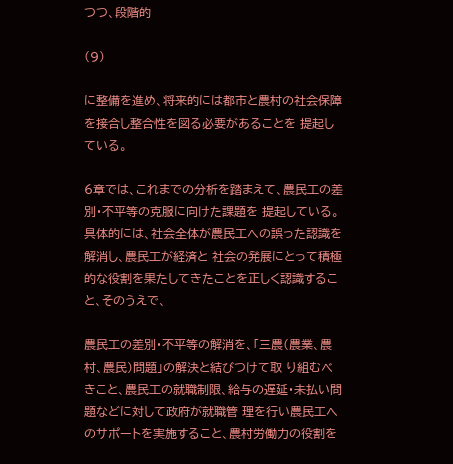つつ、段階的

(9)

に整備を進め、将来的には都市と農村の社会保障を接合し整合性を図る必要があることを 提起している。

6章では、これまでの分析を踏まえて、農民工の差別・不平等の克服に向けた課題を 提起している。具体的には、社会全体が農民工への誤った認識を解消し、農民工が経済と 社会の発展にとって積極的な役割を果たしてきたことを正しく認識すること、そのうえで、

農民工の差別・不平等の解消を、「三農(農業、農村、農民)問題」の解決と結びつけて取 り組むべきこと、農民工の就職制限、給与の遅延・未払い問題などに対して政府が就職管 理を行い農民工へのサポートを実施すること、農村労働力の役割を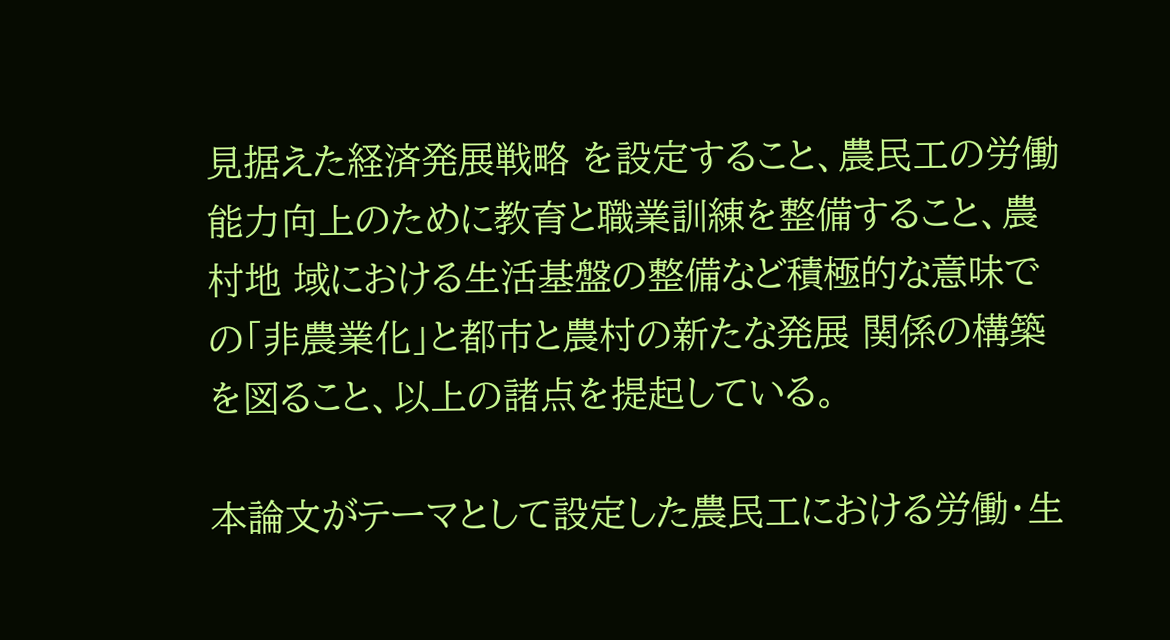見据えた経済発展戦略 を設定すること、農民工の労働能力向上のために教育と職業訓練を整備すること、農村地 域における生活基盤の整備など積極的な意味での「非農業化」と都市と農村の新たな発展 関係の構築を図ること、以上の諸点を提起している。

本論文がテーマとして設定した農民工における労働・生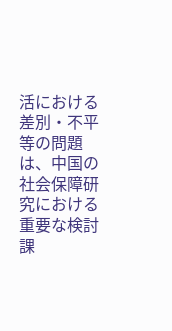活における差別・不平等の問題 は、中国の社会保障研究における重要な検討課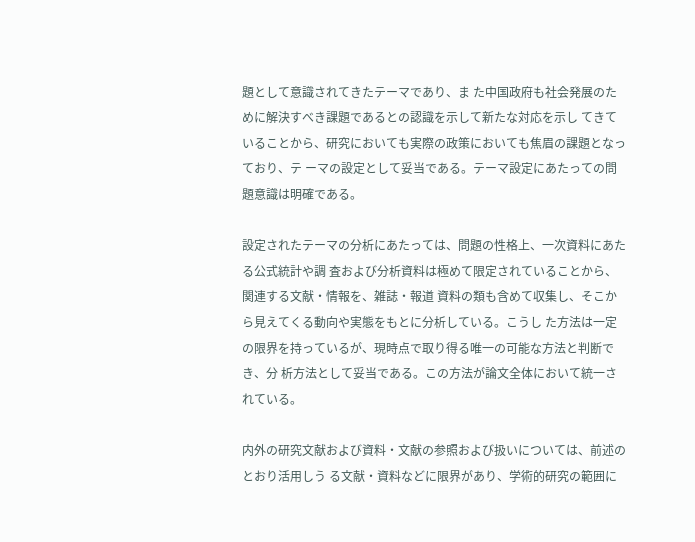題として意識されてきたテーマであり、ま た中国政府も社会発展のために解決すべき課題であるとの認識を示して新たな対応を示し てきていることから、研究においても実際の政策においても焦眉の課題となっており、テ ーマの設定として妥当である。テーマ設定にあたっての問題意識は明確である。

設定されたテーマの分析にあたっては、問題の性格上、一次資料にあたる公式統計や調 査および分析資料は極めて限定されていることから、関連する文献・情報を、雑誌・報道 資料の類も含めて収集し、そこから見えてくる動向や実態をもとに分析している。こうし た方法は一定の限界を持っているが、現時点で取り得る唯一の可能な方法と判断でき、分 析方法として妥当である。この方法が論文全体において統一されている。

内外の研究文献および資料・文献の参照および扱いについては、前述のとおり活用しう る文献・資料などに限界があり、学術的研究の範囲に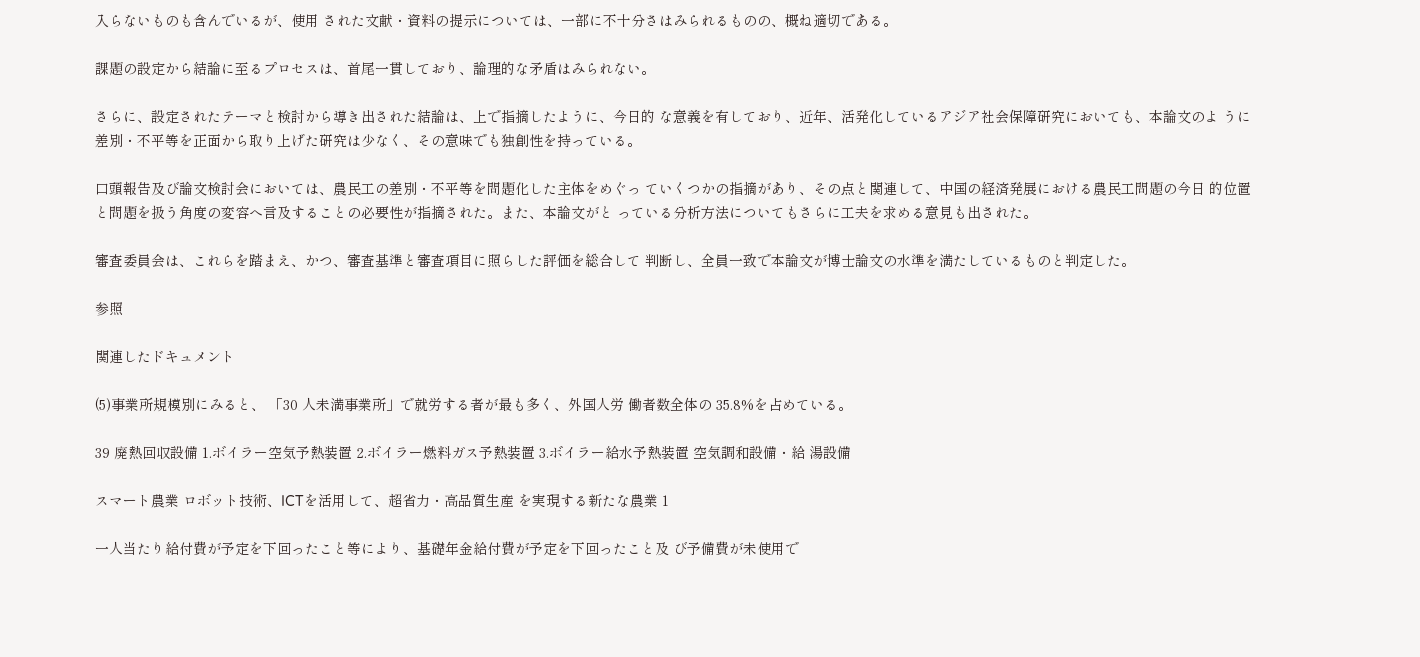入らないものも含んでいるが、使用 された文献・資料の提示については、一部に不十分さはみられるものの、概ね適切である。

課題の設定から結論に至るプロセスは、首尾一貫しており、論理的な矛盾はみられない。

さらに、設定されたテーマと検討から導き出された結論は、上で指摘したように、今日的 な意義を有しており、近年、活発化しているアジア社会保障研究においても、本論文のよ うに差別・不平等を正面から取り上げた研究は少なく、その意味でも独創性を持っている。

口頭報告及び論文検討会においては、農民工の差別・不平等を問題化した主体をめぐっ ていくつかの指摘があり、その点と関連して、中国の経済発展における農民工問題の今日 的位置と問題を扱う角度の変容へ言及することの必要性が指摘された。また、本論文がと っている分析方法についてもさらに工夫を求める意見も出された。

審査委員会は、これらを踏まえ、かつ、審査基準と審査項目に照らした評価を総合して 判断し、全員一致で本論文が博士論文の水準を満たしているものと判定した。

参照

関連したドキュメント

(5)事業所規模別にみると、 「30 人未満事業所」で就労する者が最も多く、外国人労 働者数全体の 35.8%を占めている。

39 廃熱回収設備 1.ボイラー空気予熱装置 2.ボイラー燃料ガス予熱装置 3.ボイラー給水予熱装置 空気調和設備・給 湯設備

スマート農業 ロボット技術、ICTを活用して、超省力・高品質生産 を実現する新たな農業 1

一人当たり給付費が予定を下回ったこと等により、基礎年金給付費が予定を下回ったこと及 び予備費が未使用で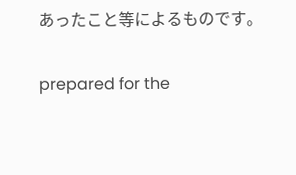あったこと等によるものです。

prepared for the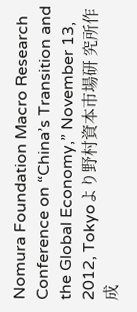Nomura Foundation Macro Research Conference on “China’s Transition and the Global Economy,” November 13, 2012, Tokyoより野村資本市場研 究所作成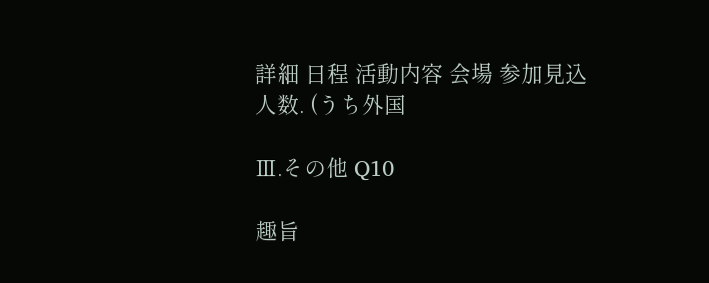詳細 日程 活動内容 会場 参加見込 人数. (うち外国

Ⅲ.その他 Q10

趣旨